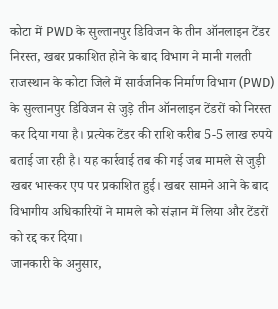कोटा में PWD के सुल्तानपुर डिविजन के तीन ऑनलाइन टेंडर निरस्त, खबर प्रकाशित होने के बाद विभाग ने मानी गलती
राजस्थान के कोटा जिले में सार्वजनिक निर्माण विभाग (PWD) के सुल्तानपुर डिविजन से जुड़े तीन ऑनलाइन टेंडरों को निरस्त कर दिया गया है। प्रत्येक टेंडर की राशि करीब 5-5 लाख रुपये बताई जा रही है। यह कार्रवाई तब की गई जब मामले से जुड़ी खबर भास्कर एप पर प्रकाशित हुई। खबर सामने आने के बाद विभागीय अधिकारियों ने मामले को संज्ञान में लिया और टेंडरों को रद्द कर दिया।
जानकारी के अनुसार,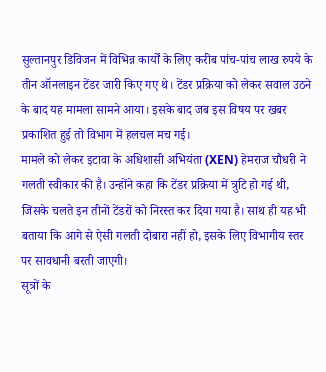सुल्तानपुर डिविजन में विभिन्न कार्यों के लिए करीब पांच-पांच लाख रुपये के तीन ऑनलाइन टेंडर जारी किए गए थे। टेंडर प्रक्रिया को लेकर सवाल उठने के बाद यह मामला सामने आया। इसके बाद जब इस विषय पर खबर प्रकाशित हुई तो विभाग में हलचल मच गई।
मामले को लेकर इटावा के अधिशासी अभियंता (XEN) हेमराज चौधरी ने गलती स्वीकार की है। उन्होंने कहा कि टेंडर प्रक्रिया में त्रुटि हो गई थी, जिसके चलते इन तीनों टेंडरों को निरस्त कर दिया गया है। साथ ही यह भी बताया कि आगे से ऐसी गलती दोबारा नहीं हो, इसके लिए विभागीय स्तर पर सावधानी बरती जाएगी।
सूत्रों के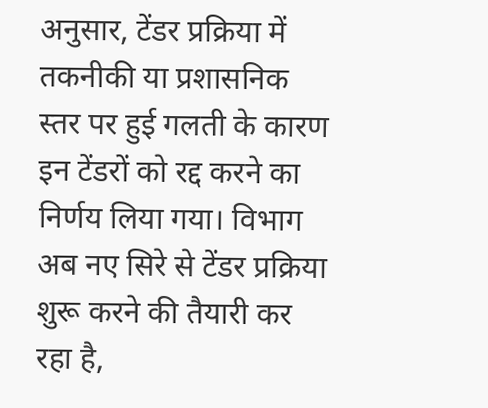अनुसार, टेंडर प्रक्रिया में तकनीकी या प्रशासनिक स्तर पर हुई गलती के कारण इन टेंडरों को रद्द करने का निर्णय लिया गया। विभाग अब नए सिरे से टेंडर प्रक्रिया शुरू करने की तैयारी कर रहा है,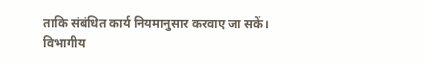ताकि संबंधित कार्य नियमानुसार करवाए जा सकें।
विभागीय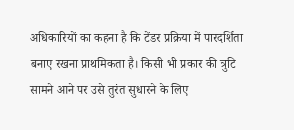अधिकारियों का कहना है कि टेंडर प्रक्रिया में पारदर्शिता बनाए रखना प्राथमिकता है। किसी भी प्रकार की त्रुटि सामने आने पर उसे तुरंत सुधारने के लिए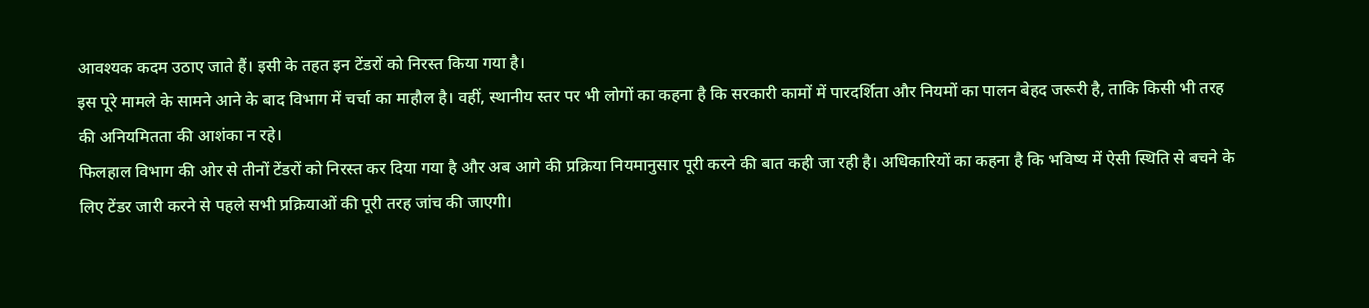आवश्यक कदम उठाए जाते हैं। इसी के तहत इन टेंडरों को निरस्त किया गया है।
इस पूरे मामले के सामने आने के बाद विभाग में चर्चा का माहौल है। वहीं, स्थानीय स्तर पर भी लोगों का कहना है कि सरकारी कामों में पारदर्शिता और नियमों का पालन बेहद जरूरी है, ताकि किसी भी तरह की अनियमितता की आशंका न रहे।
फिलहाल विभाग की ओर से तीनों टेंडरों को निरस्त कर दिया गया है और अब आगे की प्रक्रिया नियमानुसार पूरी करने की बात कही जा रही है। अधिकारियों का कहना है कि भविष्य में ऐसी स्थिति से बचने के लिए टेंडर जारी करने से पहले सभी प्रक्रियाओं की पूरी तरह जांच की जाएगी।